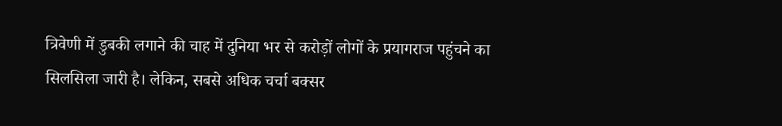त्रिवेणी में डुबकी लगाने की चाह में दुनिया भर से करोड़ों लोगों के प्रयागराज पहुंचने का सिलसिला जारी है। लेकिन, सबसे अधिक चर्चा बक्सर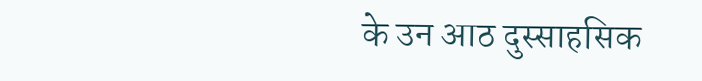के उन आठ दुस्साहसिक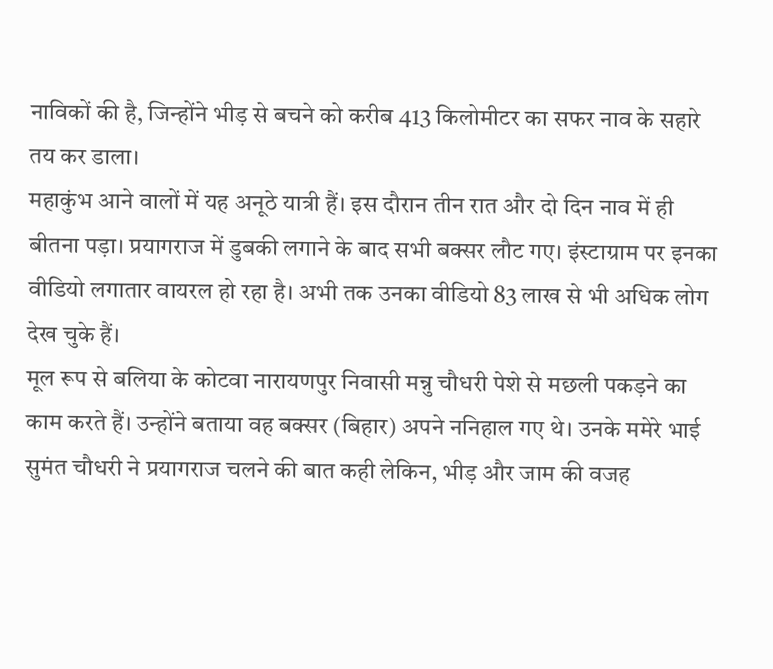नाविकों की है, जिन्होंने भीड़ से बचने को करीब 413 किलोमीटर का सफर नाव के सहारे तय कर डाला।
महाकुंभ आने वालों में यह अनूठे यात्री हैं। इस दौरान तीन रात और दो दिन नाव में ही बीतना पड़ा। प्रयागराज में डुबकी लगाने के बाद सभी बक्सर लौट गए। इंस्टाग्राम पर इनका वीडियो लगातार वायरल हो रहा है। अभी तक उनका वीडियो 83 लाख से भी अधिक लोग देख चुके हैं।
मूल रूप से बलिया के कोटवा नारायणपुर निवासी मन्नु चौधरी पेशे से मछली पकड़ने का काम करते हैं। उन्होंने बताया वह बक्सर (बिहार) अपने ननिहाल गए थे। उनके ममेरे भाई सुमंत चौधरी ने प्रयागराज चलने की बात कही लेकिन, भीड़ और जाम की वजह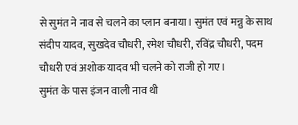से सुमंत ने नाव से चलने का प्लान बनाया। सुमंत एवं मन्नु के साथ संदीप यादव, सुखदेव चौधरी, रमेश चौधरी, रविंद्र चौधरी, पदम चौधरी एवं अशोक यादव भी चलने को राजी हो गए।
सुमंत के पास इंजन वाली नाव थी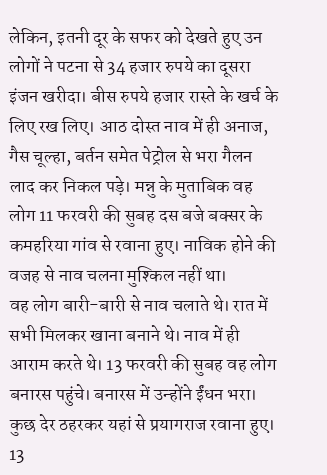लेकिन, इतनी दूर के सफर को देखते हुए उन लोगों ने पटना से 34 हजार रुपये का दूसरा इंजन खरीदा। बीस रुपये हजार रास्ते के खर्च के लिए रख लिए। आठ दोस्त नाव में ही अनाज, गैस चूल्हा, बर्तन समेत पेट्रोल से भरा गैलन लाद कर निकल पड़े। मन्नु के मुताबिक वह लोग 11 फरवरी की सुबह दस बजे बक्सर के कमहरिया गांव से रवाना हुए। नाविक होने की वजह से नाव चलना मुश्किल नहीं था।
वह लोग बारी-बारी से नाव चलाते थे। रात में सभी मिलकर खाना बनाने थे। नाव में ही आराम करते थे। 13 फरवरी की सुबह वह लोग बनारस पहुंचे। बनारस में उन्होंने ईंधन भरा। कुछ देर ठहरकर यहां से प्रयागराज रवाना हुए। 13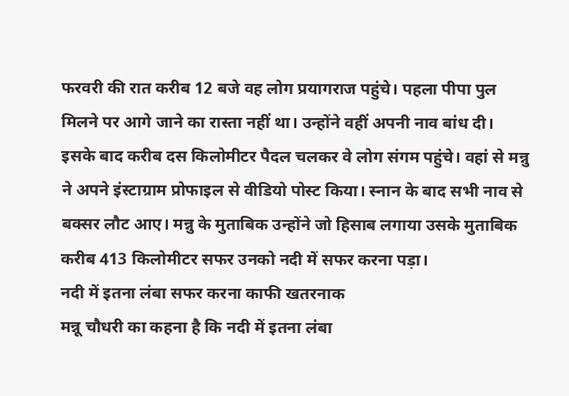फरवरी की रात करीब 12 बजे वह लोग प्रयागराज पहुंचे। पहला पीपा पुल मिलने पर आगे जाने का रास्ता नहीं था। उन्होंने वहीं अपनी नाव बांध दी।
इसके बाद करीब दस किलोमीटर पैदल चलकर वे लोग संगम पहुंचे। वहां से मन्नु ने अपने इंस्टाग्राम प्रोफाइल से वीडियो पोस्ट किया। स्नान के बाद सभी नाव से बक्सर लौट आए। मन्नु के मुताबिक उन्होंने जो हिसाब लगाया उसके मुताबिक करीब 413 किलोमीटर सफर उनको नदी में सफर करना पड़ा।
नदी में इतना लंबा सफर करना काफी खतरनाक
मन्नू चौधरी का कहना है कि नदी में इतना लंबा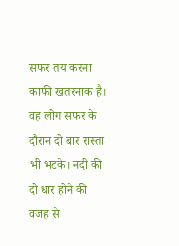सफर तय करना काफी खतरनाक है। वह लोग सफर के दौरान दो बार रास्ता भी भटके। नदी की दो धार होने की वजह से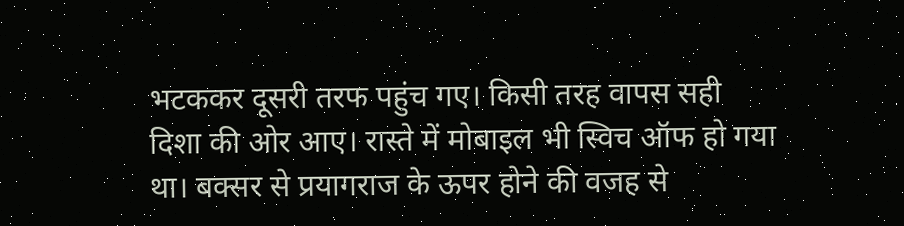भटककर दूसरी तरफ पहुंच गए। किसी तरह वापस सही दिशा की ओर आए। रास्ते में मोबाइल भी स्विच ऑफ हो गया था। बक्सर से प्रयागराज के ऊपर होने की वजह से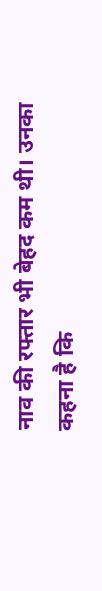नाव की रफ्तार भी बेहद कम थी। उनका कहना है कि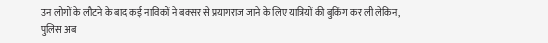उन लोगों के लौटने के बाद कई नाविकों ने बक्सर से प्रयागराज जाने के लिए यात्रियों की बुकिंग कर ली लेकिन, पुलिस अब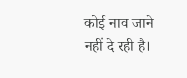कोई नाव जाने नहीं दे रही है।